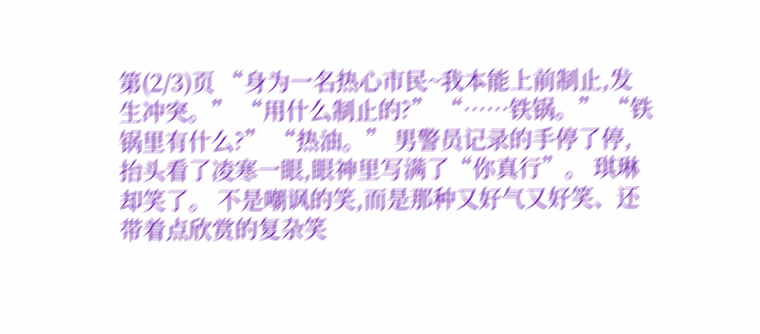第(2/3)页 “身为一名热心市民~我本能上前制止,发生冲突。” “用什么制止的?” “……铁锅。” “铁锅里有什么?” “热油。” 男警员记录的手停了停,抬头看了凌寒一眼,眼神里写满了“你真行”。 琪琳却笑了。 不是嘲讽的笑,而是那种又好气又好笑、还带着点欣赏的复杂笑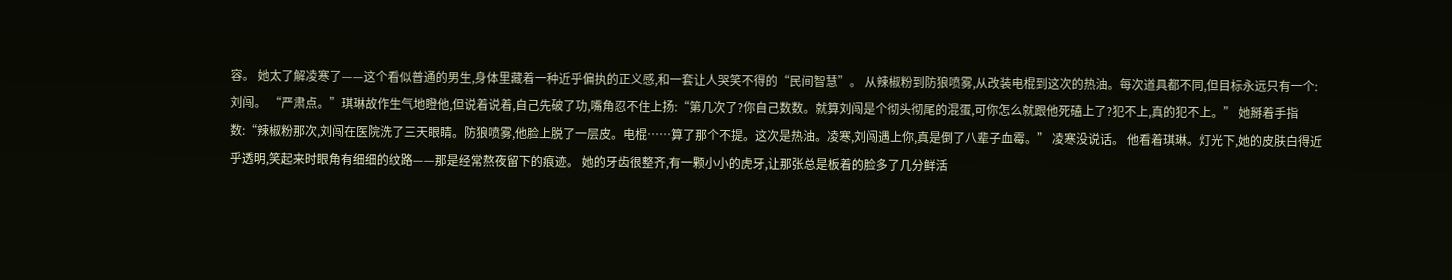容。 她太了解凌寒了——这个看似普通的男生,身体里藏着一种近乎偏执的正义感,和一套让人哭笑不得的“民间智慧”。 从辣椒粉到防狼喷雾,从改装电棍到这次的热油。每次道具都不同,但目标永远只有一个:刘闯。 “严肃点。”琪琳故作生气地瞪他,但说着说着,自己先破了功,嘴角忍不住上扬:“第几次了?你自己数数。就算刘闯是个彻头彻尾的混蛋,可你怎么就跟他死磕上了?犯不上,真的犯不上。” 她掰着手指数:“辣椒粉那次,刘闯在医院洗了三天眼睛。防狼喷雾,他脸上脱了一层皮。电棍……算了那个不提。这次是热油。凌寒,刘闯遇上你,真是倒了八辈子血霉。” 凌寒没说话。 他看着琪琳。灯光下,她的皮肤白得近乎透明,笑起来时眼角有细细的纹路——那是经常熬夜留下的痕迹。 她的牙齿很整齐,有一颗小小的虎牙,让那张总是板着的脸多了几分鲜活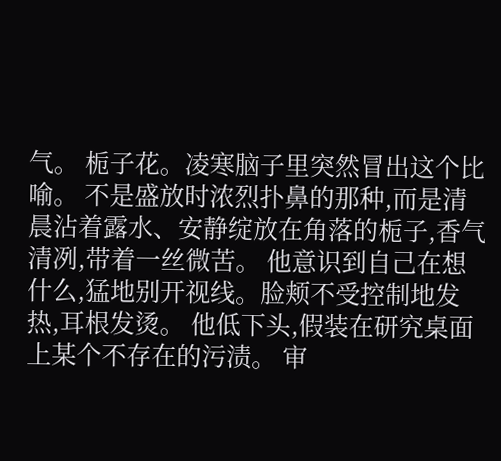气。 栀子花。凌寒脑子里突然冒出这个比喻。 不是盛放时浓烈扑鼻的那种,而是清晨沾着露水、安静绽放在角落的栀子,香气清冽,带着一丝微苦。 他意识到自己在想什么,猛地别开视线。脸颊不受控制地发热,耳根发烫。 他低下头,假装在研究桌面上某个不存在的污渍。 审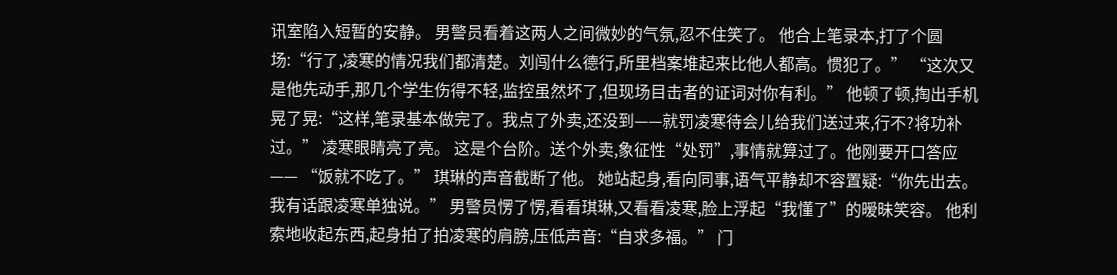讯室陷入短暂的安静。 男警员看着这两人之间微妙的气氛,忍不住笑了。 他合上笔录本,打了个圆场:“行了,凌寒的情况我们都清楚。刘闯什么德行,所里档案堆起来比他人都高。惯犯了。” “这次又是他先动手,那几个学生伤得不轻,监控虽然坏了,但现场目击者的证词对你有利。” 他顿了顿,掏出手机晃了晃:“这样,笔录基本做完了。我点了外卖,还没到——就罚凌寒待会儿给我们送过来,行不?将功补过。” 凌寒眼睛亮了亮。 这是个台阶。送个外卖,象征性“处罚”,事情就算过了。他刚要开口答应—— “饭就不吃了。” 琪琳的声音截断了他。 她站起身,看向同事,语气平静却不容置疑:“你先出去。我有话跟凌寒单独说。” 男警员愣了愣,看看琪琳,又看看凌寒,脸上浮起“我懂了”的暧昧笑容。 他利索地收起东西,起身拍了拍凌寒的肩膀,压低声音:“自求多福。” 门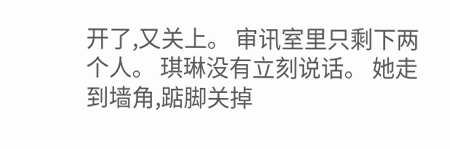开了,又关上。 审讯室里只剩下两个人。 琪琳没有立刻说话。 她走到墙角,踮脚关掉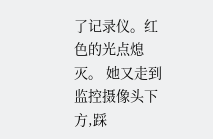了记录仪。红色的光点熄灭。 她又走到监控摄像头下方,踩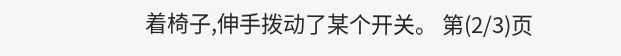着椅子,伸手拨动了某个开关。 第(2/3)页